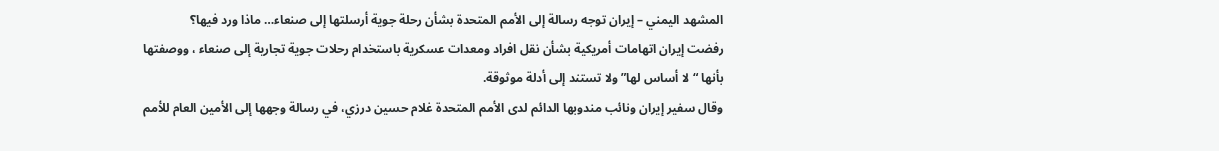المشهد اليمني – إيران توجه رسالة إلى الأمم المتحدة بشأن رحلة جوية أرسلتها إلى صنعاء… ماذا ورد فيها؟
رفضت إيران اتهامات أمريكية بشأن نقل افراد ومعدات عسكرية باستخدام رحلات جوية تجارية إلى صنعاء ، ووصفتها بأنها “لا أساس لها” ولا تستند إلى أدلة موثوقة.
وقال سفير إيران ونائب مندوبها الدائم لدى الأمم المتحدة غلام حسين درزي، في رسالة وجهها إلى الأمين العام للأمم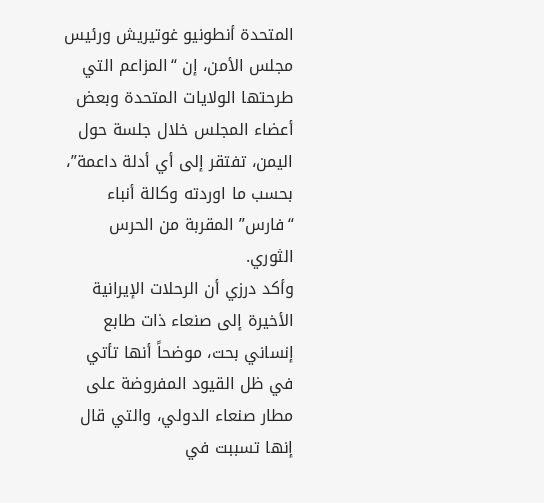المتحدة أنطونيو غوتيريش ورئيس مجلس الأمن، إن “المزاعم التي طرحتها الولايات المتحدة وبعض أعضاء المجلس خلال جلسة حول اليمن، تفتقر إلى أي أدلة داعمة”، بحسب ما اوردته وكالة أنباء “فارس” المقربة من الحرس الثوري.
وأكد درزي أن الرحلات الإيرانية الأخيرة إلى صنعاء ذات طابع إنساني بحت، موضحاً أنها تأتي في ظل القيود المفروضة على مطار صنعاء الدولي، والتي قال إنها تسببت في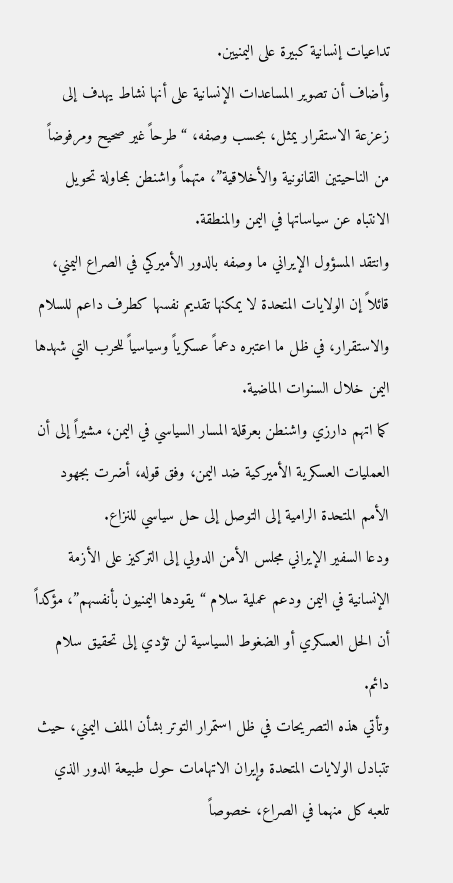تداعيات إنسانية كبيرة على اليمنيين.
وأضاف أن تصوير المساعدات الإنسانية على أنها نشاط يهدف إلى زعزعة الاستقرار يمثل، بحسب وصفه، “طرحاً غير صحيح ومرفوضاً من الناحيتين القانونية والأخلاقية”، متهماً واشنطن بمحاولة تحويل الانتباه عن سياساتها في اليمن والمنطقة.
وانتقد المسؤول الإيراني ما وصفه بالدور الأميركي في الصراع اليمني، قائلاً إن الولايات المتحدة لا يمكنها تقديم نفسها كطرف داعم للسلام والاستقرار، في ظل ما اعتبره دعماً عسكرياً وسياسياً للحرب التي شهدها اليمن خلال السنوات الماضية.
كما اتهم دارزي واشنطن بعرقلة المسار السياسي في اليمن، مشيراً إلى أن العمليات العسكرية الأميركية ضد اليمن، وفق قوله، أضرت بجهود الأمم المتحدة الرامية إلى التوصل إلى حل سياسي للنزاع.
ودعا السفير الإيراني مجلس الأمن الدولي إلى التركيز على الأزمة الإنسانية في اليمن ودعم عملية سلام “يقودها اليمنيون بأنفسهم”، مؤكداً أن الحل العسكري أو الضغوط السياسية لن تؤدي إلى تحقيق سلام دائم.
وتأتي هذه التصريحات في ظل استمرار التوتر بشأن الملف اليمني، حيث تتبادل الولايات المتحدة وإيران الاتهامات حول طبيعة الدور الذي تلعبه كل منهما في الصراع، خصوصاً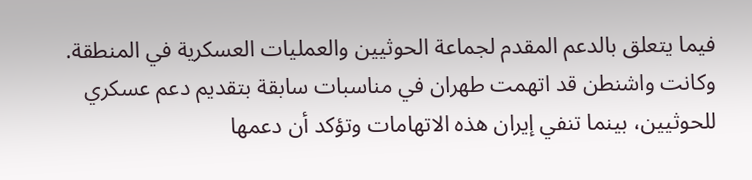فيما يتعلق بالدعم المقدم لجماعة الحوثيين والعمليات العسكرية في المنطقة.
وكانت واشنطن قد اتهمت طهران في مناسبات سابقة بتقديم دعم عسكري للحوثيين، بينما تنفي إيران هذه الاتهامات وتؤكد أن دعمها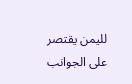لليمن يقتصر على الجوانب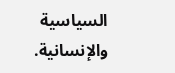السياسية والإنسانية.